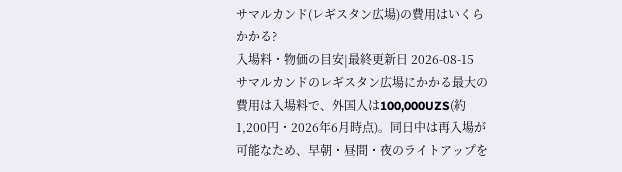サマルカンド(レギスタン広場)の費用はいくらかかる?
入場料・物価の目安|最終更新日 2026-08-15
サマルカンドのレギスタン広場にかかる最大の費用は入場料で、外国人は100,000UZS(約1,200円・2026年6月時点)。同日中は再入場が可能なため、早朝・昼間・夜のライトアップを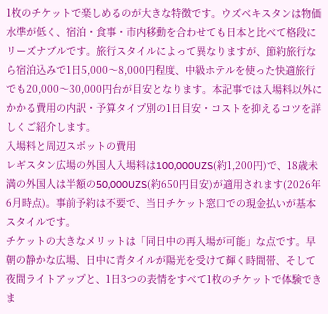1枚のチケットで楽しめるのが大きな特徴です。ウズベキスタンは物価水準が低く、宿泊・食事・市内移動を合わせても日本と比べて格段にリーズナブルです。旅行スタイルによって異なりますが、節約旅行なら宿泊込みで1日5,000〜8,000円程度、中級ホテルを使った快適旅行でも20,000〜30,000円台が目安となります。本記事では入場料以外にかかる費用の内訳・予算タイプ別の1日目安・コストを抑えるコツを詳しくご紹介します。
入場料と周辺スポットの費用
レギスタン広場の外国人入場料は100,000UZS(約1,200円)で、18歳未満の外国人は半額の50,000UZS(約650円目安)が適用されます(2026年6月時点)。事前予約は不要で、当日チケット窓口での現金払いが基本スタイルです。
チケットの大きなメリットは「同日中の再入場が可能」な点です。早朝の静かな広場、日中に青タイルが陽光を受けて輝く時間帯、そして夜間ライトアップと、1日3つの表情をすべて1枚のチケットで体験できま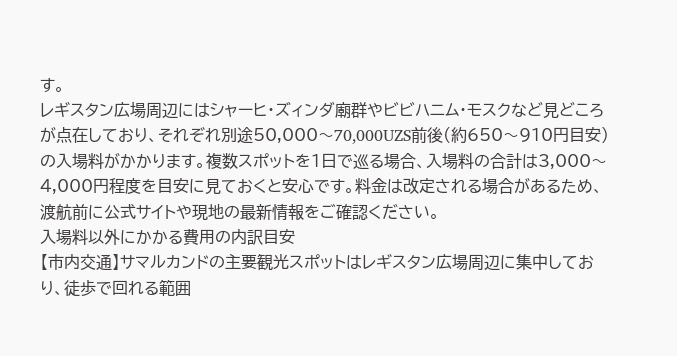す。
レギスタン広場周辺にはシャーヒ・ズィンダ廟群やビビハニム・モスクなど見どころが点在しており、それぞれ別途50,000〜70,000UZS前後(約650〜910円目安)の入場料がかかります。複数スポットを1日で巡る場合、入場料の合計は3,000〜4,000円程度を目安に見ておくと安心です。料金は改定される場合があるため、渡航前に公式サイトや現地の最新情報をご確認ください。
入場料以外にかかる費用の内訳目安
【市内交通】サマルカンドの主要観光スポットはレギスタン広場周辺に集中しており、徒歩で回れる範囲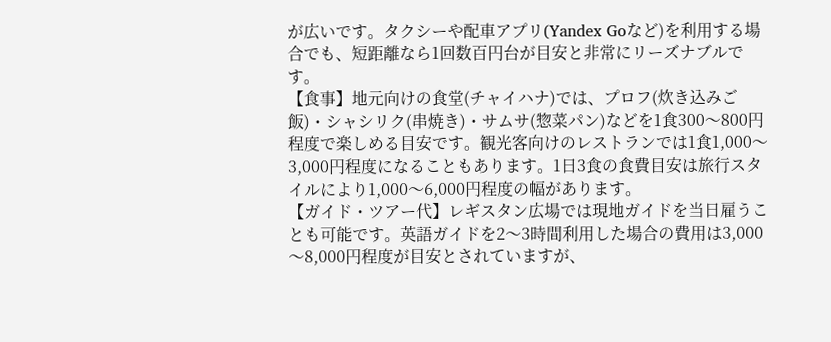が広いです。タクシーや配車アプリ(Yandex Goなど)を利用する場合でも、短距離なら1回数百円台が目安と非常にリーズナブルです。
【食事】地元向けの食堂(チャイハナ)では、プロフ(炊き込みご飯)・シャシリク(串焼き)・サムサ(惣菜パン)などを1食300〜800円程度で楽しめる目安です。観光客向けのレストランでは1食1,000〜3,000円程度になることもあります。1日3食の食費目安は旅行スタイルにより1,000〜6,000円程度の幅があります。
【ガイド・ツアー代】レギスタン広場では現地ガイドを当日雇うことも可能です。英語ガイドを2〜3時間利用した場合の費用は3,000〜8,000円程度が目安とされていますが、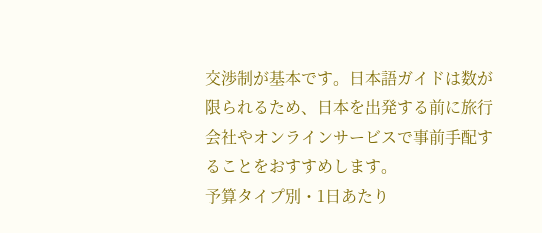交渉制が基本です。日本語ガイドは数が限られるため、日本を出発する前に旅行会社やオンラインサービスで事前手配することをおすすめします。
予算タイプ別・1日あたり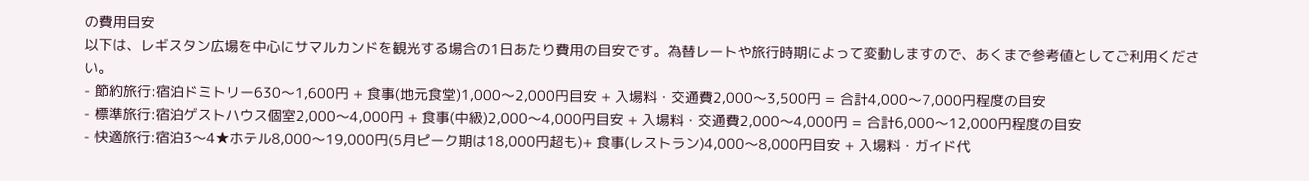の費用目安
以下は、レギスタン広場を中心にサマルカンドを観光する場合の1日あたり費用の目安です。為替レートや旅行時期によって変動しますので、あくまで参考値としてご利用ください。
- 節約旅行:宿泊ドミトリー630〜1,600円 + 食事(地元食堂)1,000〜2,000円目安 + 入場料・交通費2,000〜3,500円 = 合計4,000〜7,000円程度の目安
- 標準旅行:宿泊ゲストハウス個室2,000〜4,000円 + 食事(中級)2,000〜4,000円目安 + 入場料・交通費2,000〜4,000円 = 合計6,000〜12,000円程度の目安
- 快適旅行:宿泊3〜4★ホテル8,000〜19,000円(5月ピーク期は18,000円超も)+ 食事(レストラン)4,000〜8,000円目安 + 入場料・ガイド代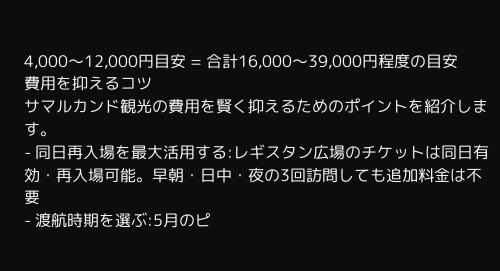4,000〜12,000円目安 = 合計16,000〜39,000円程度の目安
費用を抑えるコツ
サマルカンド観光の費用を賢く抑えるためのポイントを紹介します。
- 同日再入場を最大活用する:レギスタン広場のチケットは同日有効・再入場可能。早朝・日中・夜の3回訪問しても追加料金は不要
- 渡航時期を選ぶ:5月のピ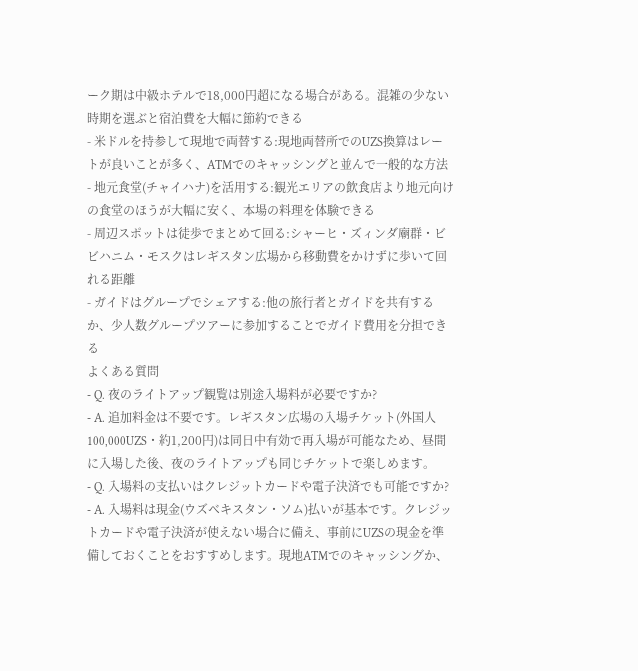ーク期は中級ホテルで18,000円超になる場合がある。混雑の少ない時期を選ぶと宿泊費を大幅に節約できる
- 米ドルを持参して現地で両替する:現地両替所でのUZS換算はレートが良いことが多く、ATMでのキャッシングと並んで一般的な方法
- 地元食堂(チャイハナ)を活用する:観光エリアの飲食店より地元向けの食堂のほうが大幅に安く、本場の料理を体験できる
- 周辺スポットは徒歩でまとめて回る:シャーヒ・ズィンダ廟群・ビビハニム・モスクはレギスタン広場から移動費をかけずに歩いて回れる距離
- ガイドはグループでシェアする:他の旅行者とガイドを共有するか、少人数グループツアーに参加することでガイド費用を分担できる
よくある質問
- Q. 夜のライトアップ観覧は別途入場料が必要ですか?
- A. 追加料金は不要です。レギスタン広場の入場チケット(外国人100,000UZS・約1,200円)は同日中有効で再入場が可能なため、昼間に入場した後、夜のライトアップも同じチケットで楽しめます。
- Q. 入場料の支払いはクレジットカードや電子決済でも可能ですか?
- A. 入場料は現金(ウズベキスタン・ソム)払いが基本です。クレジットカードや電子決済が使えない場合に備え、事前にUZSの現金を準備しておくことをおすすめします。現地ATMでのキャッシングか、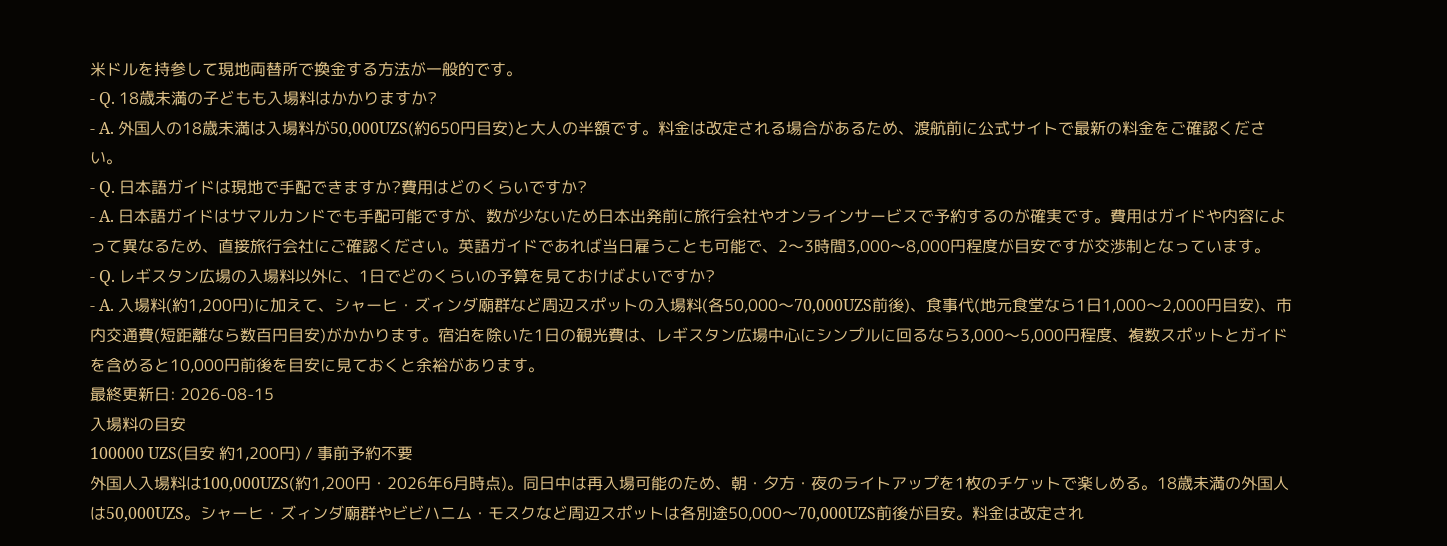米ドルを持参して現地両替所で換金する方法が一般的です。
- Q. 18歳未満の子どもも入場料はかかりますか?
- A. 外国人の18歳未満は入場料が50,000UZS(約650円目安)と大人の半額です。料金は改定される場合があるため、渡航前に公式サイトで最新の料金をご確認ください。
- Q. 日本語ガイドは現地で手配できますか?費用はどのくらいですか?
- A. 日本語ガイドはサマルカンドでも手配可能ですが、数が少ないため日本出発前に旅行会社やオンラインサービスで予約するのが確実です。費用はガイドや内容によって異なるため、直接旅行会社にご確認ください。英語ガイドであれば当日雇うことも可能で、2〜3時間3,000〜8,000円程度が目安ですが交渉制となっています。
- Q. レギスタン広場の入場料以外に、1日でどのくらいの予算を見ておけばよいですか?
- A. 入場料(約1,200円)に加えて、シャーヒ・ズィンダ廟群など周辺スポットの入場料(各50,000〜70,000UZS前後)、食事代(地元食堂なら1日1,000〜2,000円目安)、市内交通費(短距離なら数百円目安)がかかります。宿泊を除いた1日の観光費は、レギスタン広場中心にシンプルに回るなら3,000〜5,000円程度、複数スポットとガイドを含めると10,000円前後を目安に見ておくと余裕があります。
最終更新日: 2026-08-15
入場料の目安
100000 UZS(目安 約1,200円) / 事前予約不要
外国人入場料は100,000UZS(約1,200円・2026年6月時点)。同日中は再入場可能のため、朝・夕方・夜のライトアップを1枚のチケットで楽しめる。18歳未満の外国人は50,000UZS。シャーヒ・ズィンダ廟群やビビハニム・モスクなど周辺スポットは各別途50,000〜70,000UZS前後が目安。料金は改定され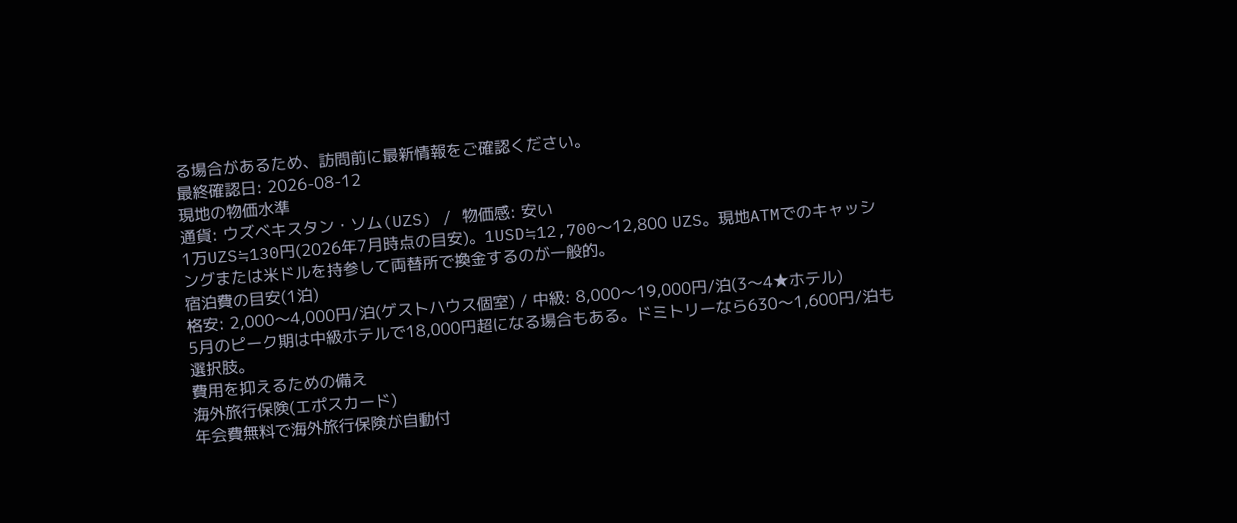る場合があるため、訪問前に最新情報をご確認ください。
最終確認日: 2026-08-12
現地の物価水準
通貨: ウズベキスタン・ソム(UZS) / 物価感: 安い
1万UZS≒130円(2026年7月時点の目安)。1USD≒12,700〜12,800 UZS。現地ATMでのキャッシングまたは米ドルを持参して両替所で換金するのが一般的。
宿泊費の目安(1泊)
格安: 2,000〜4,000円/泊(ゲストハウス個室) / 中級: 8,000〜19,000円/泊(3〜4★ホテル)
5月のピーク期は中級ホテルで18,000円超になる場合もある。ドミトリーなら630〜1,600円/泊も選択肢。
費用を抑えるための備え
海外旅行保険(エポスカード)
年会費無料で海外旅行保険が自動付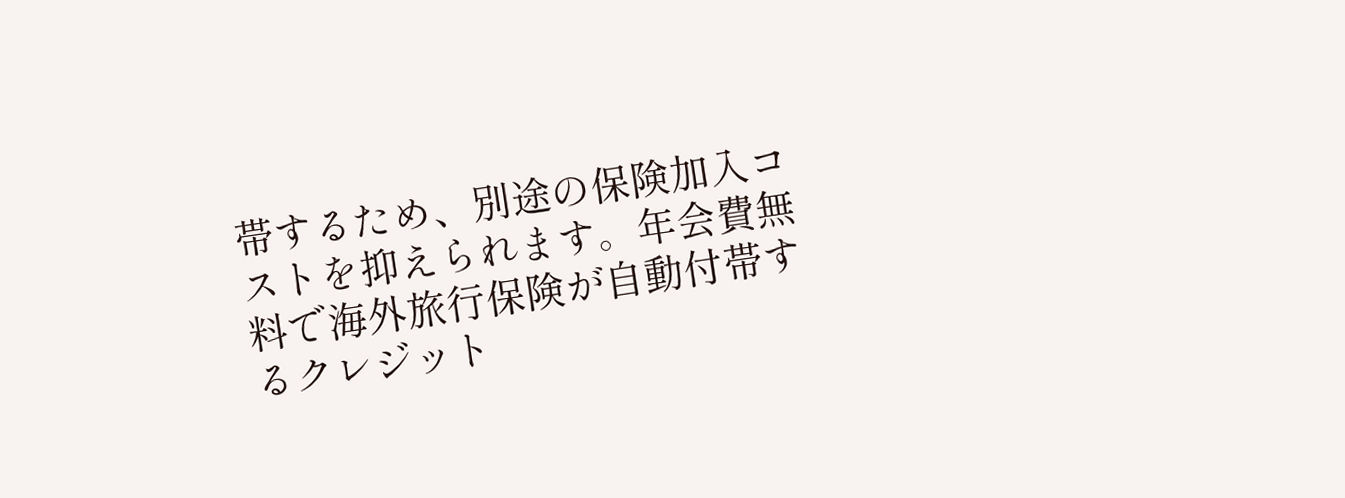帯するため、別途の保険加入コストを抑えられます。年会費無料で海外旅行保険が自動付帯するクレジット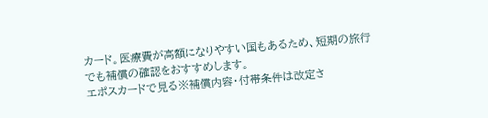カード。医療費が高額になりやすい国もあるため、短期の旅行でも補償の確認をおすすめします。
エポスカードで見る※補償内容・付帯条件は改定さ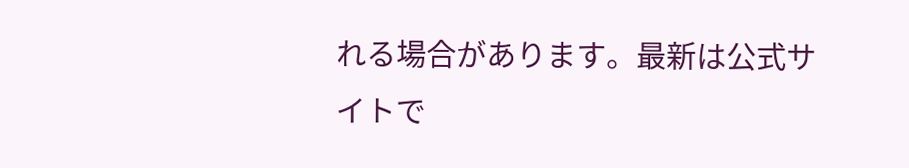れる場合があります。最新は公式サイトで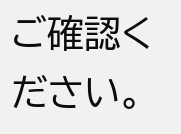ご確認ください。